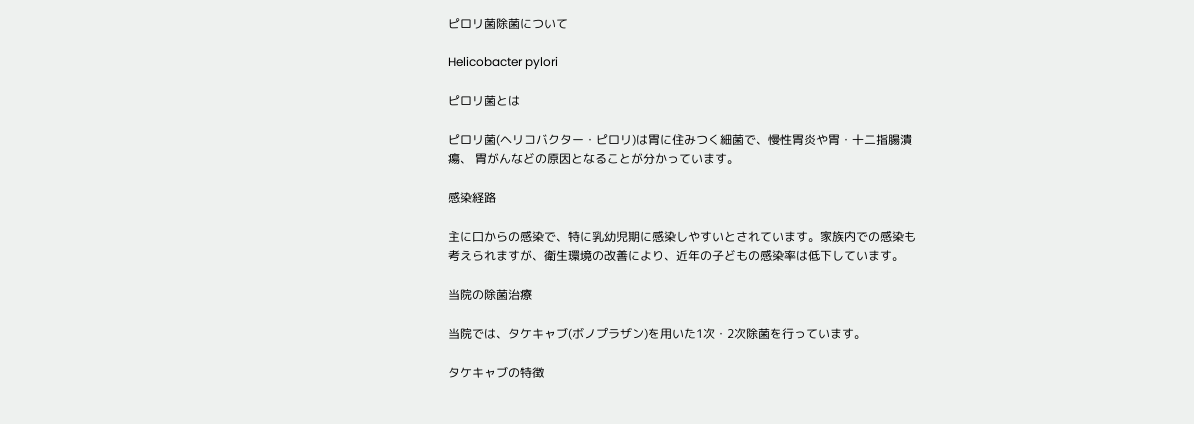ピロリ菌除菌について

Helicobacter pylori

ピロリ菌とは

ピロリ菌(ヘリコバクター・ピロリ)は胃に住みつく細菌で、慢性胃炎や胃・十二指腸潰瘍、 胃がんなどの原因となることが分かっています。

感染経路

主に口からの感染で、特に乳幼児期に感染しやすいとされています。家族内での感染も 考えられますが、衛生環境の改善により、近年の子どもの感染率は低下しています。

当院の除菌治療

当院では、タケキャブ(ボノプラザン)を用いた1次・2次除菌を行っています。

タケキャブの特徴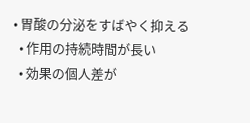• 胃酸の分泌をすばやく抑える
  • 作用の持続時間が長い
  • 効果の個人差が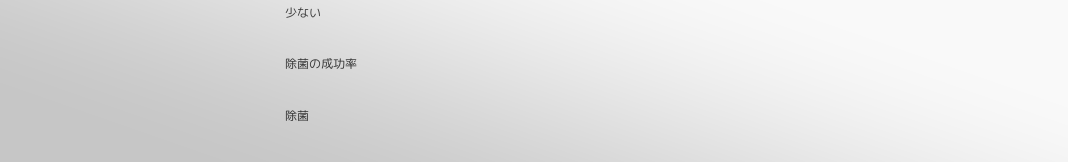少ない

除菌の成功率

除菌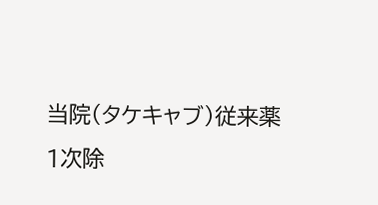当院(タケキャブ)従来薬
1次除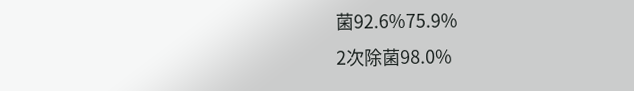菌92.6%75.9%
2次除菌98.0%